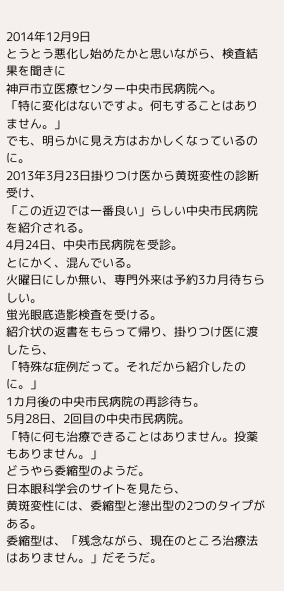2014年12月9日
とうとう悪化し始めたかと思いながら、検査結果を聞きに
神戸市立医療センター中央市民病院へ。
「特に変化はないですよ。何もすることはありません。」
でも、明らかに見え方はおかしくなっているのに。
2013年3月23日掛りつけ医から黄斑変性の診断受け、
「この近辺では一番良い」らしい中央市民病院を紹介される。
4月24日、中央市民病院を受診。
とにかく、混んでいる。
火曜日にしか無い、専門外来は予約3カ月待ちらしい。
蛍光眼底造影検査を受ける。
紹介状の返書をもらって帰り、掛りつけ医に渡したら、
「特殊な症例だって。それだから紹介したのに。」
1カ月後の中央市民病院の再診待ち。
5月28日、2回目の中央市民病院。
「特に何も治療できることはありません。投薬もありません。」
どうやら委縮型のようだ。
日本眼科学会のサイトを見たら、
黄斑変性には、委縮型と滲出型の2つのタイプがある。
委縮型は、「残念ながら、現在のところ治療法はありません。」だそうだ。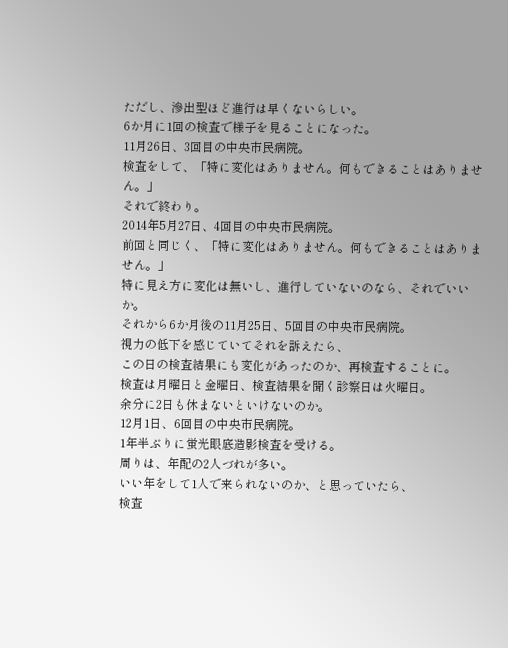ただし、滲出型ほど進行は早くないらしい。
6か月に1回の検査で様子を見ることになった。
11月26日、3回目の中央市民病院。
検査をして、「特に変化はありません。何もできることはありません。」
それで終わり。
2014年5月27日、4回目の中央市民病院。
前回と同じく、「特に変化はありません。何もできることはありません。」
特に見え方に変化は無いし、進行していないのなら、それでいいか。
それから6か月後の11月25日、5回目の中央市民病院。
視力の低下を感じていてそれを訴えたら、
この日の検査結果にも変化があったのか、再検査することに。
検査は月曜日と金曜日、検査結果を聞く診察日は火曜日。
余分に2日も休まないといけないのか。
12月1日、6回目の中央市民病院。
1年半ぶりに蛍光眼底造影検査を受ける。
周りは、年配の2人づれが多い。
いい年をして1人で来られないのか、と思っていたら、
検査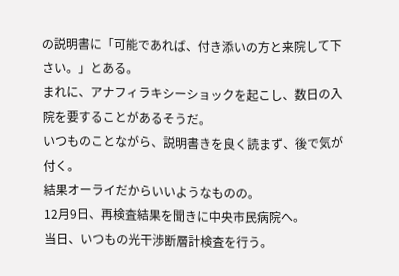の説明書に「可能であれば、付き添いの方と来院して下さい。」とある。
まれに、アナフィラキシーショックを起こし、数日の入院を要することがあるそうだ。
いつものことながら、説明書きを良く読まず、後で気が付く。
結果オーライだからいいようなものの。
12月9日、再検査結果を聞きに中央市民病院へ。
当日、いつもの光干渉断層計検査を行う。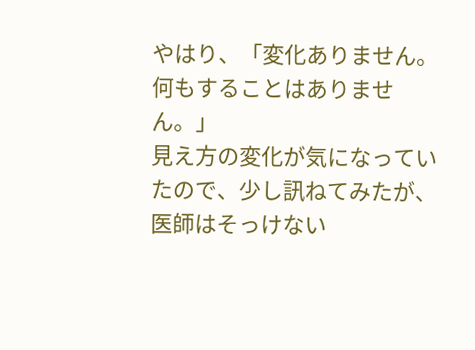やはり、「変化ありません。何もすることはありません。」
見え方の変化が気になっていたので、少し訊ねてみたが、
医師はそっけない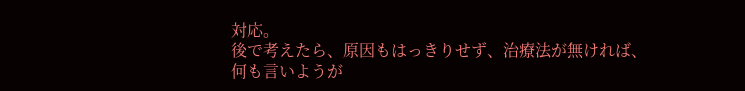対応。
後で考えたら、原因もはっきりせず、治療法が無ければ、
何も言いようが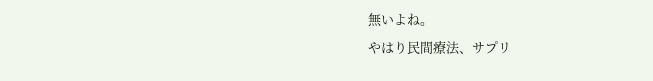無いよね。
やはり民間療法、サプリ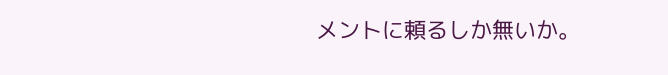メントに頼るしか無いか。